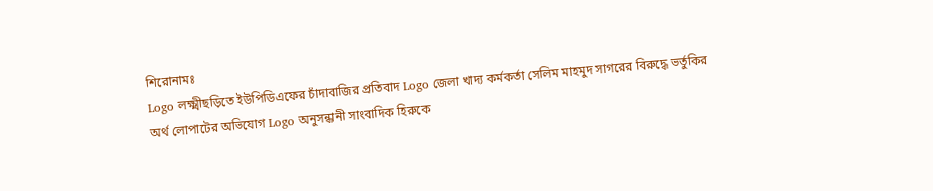শিরোনামঃ
Logo লক্ষ্মীছড়িতে ইউপিডিএফের চাঁদাবাজির প্রতিবাদ Logo জেলা খাদ্য কর্মকর্তা সেলিম মাহমুদ সাগরের বিরুদ্ধে ভর্তুকির অর্থ লোপাটের অভিযোগ Logo অনুসন্ধানী সাংবাদিক হিরুকে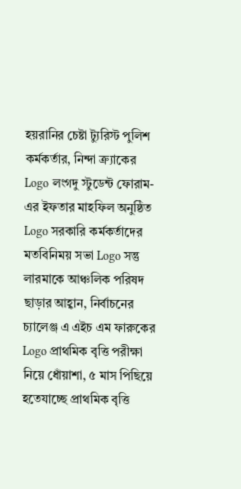হয়রানির চেষ্টা ট্যুরিস্ট পুলিশ কর্মকর্তার, নিন্দা ক্র্যাকের Logo লংগদু স্টুডেন্ট ফোরাম-এর ইফতার মাহফিল অনুষ্ঠিত Logo সরকারি কর্মকর্তাদের মতবিনিময় সভা Logo সন্তু লারমাকে আঞ্চলিক পরিষদ ছাড়ার আহ্বান, নির্বাচনের চ্যালেঞ্জ এ এইচ এম ফারুকের Logo প্রাথমিক বৃত্তি পরীক্ষা নিয়ে ধোঁয়াশা, ৫ মাস পিছিয়ে হতেযাচ্ছে প্রাথমিক বৃত্তি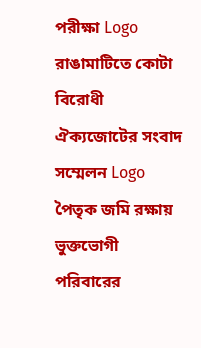পরীক্ষা Logo রাঙামাটিতে কোটা বিরোধী ঐক্যজোটের সংবাদ সম্মেলন Logo পৈতৃক জমি রক্ষায় ভুক্তভোগী পরিবারের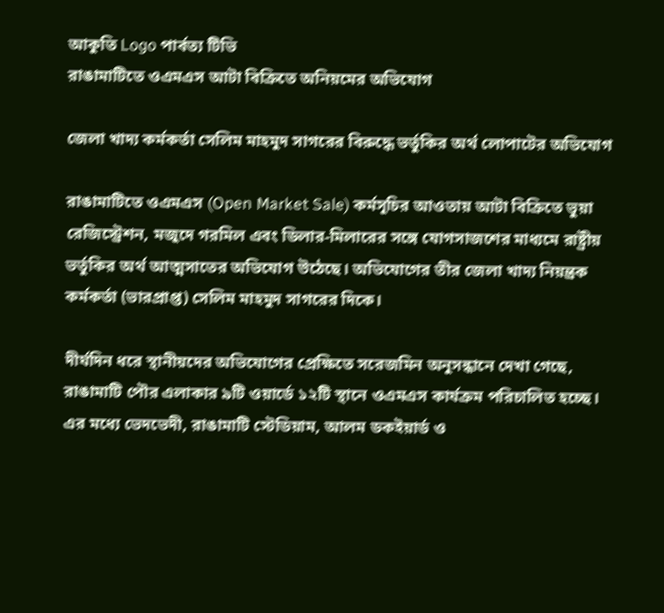আকুতি Logo পার্বত্য টিভি
রাঙামাটিতে ওএমএস আটা বিক্রিতে অনিয়মের অভিযোগ

জেলা খাদ্য কর্মকর্তা সেলিম মাহমুদ সাগরের বিরুদ্ধে ভর্তুকির অর্থ লোপাটের অভিযোগ

রাঙামাটিতে ওএমএস (Open Market Sale) কর্মসূচির আওতায় আটা বিক্রিতে ভুয়া রেজিস্ট্রেশন, মজুদে গরমিল এবং ডিলার-মিলারের সঙ্গে যোগসাজশের মাধ্যমে রাষ্ট্রীয় ভর্তুকির অর্থ আত্মসাতের অভিযোগ উঠেছে। অভিযোগের তীর জেলা খাদ্য নিয়ন্ত্রক কর্মকর্তা (ভারপ্রাপ্ত) সেলিম মাহমুদ সাগরের দিকে।

দীর্ঘদিন ধরে স্থানীয়দের অভিযোগের প্রেক্ষিতে সরেজমিন অনুসন্ধানে দেখা গেছে, রাঙামাটি পৌর এলাকার ৯টি ওয়ার্ডে ১২টি স্থানে ওএমএস কার্যক্রম পরিচালিত হচ্ছে। এর মধ্যে ভেদভেদী, রাঙামাটি স্টেডিয়াম, আলম ডকইয়ার্ড ও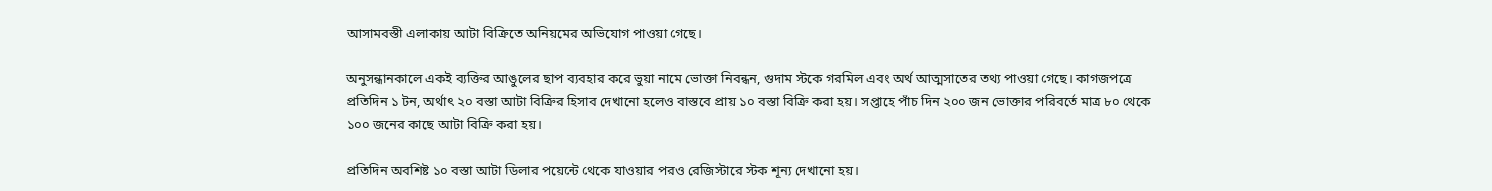আসামবস্তী এলাকায় আটা বিক্রিতে অনিয়মের অভিযোগ পাওয়া গেছে।

অনুসন্ধানকালে একই ব্যক্তির আঙুলের ছাপ ব্যবহার করে ভুয়া নামে ভোক্তা নিবন্ধন, গুদাম স্টকে গরমিল এবং অর্থ আত্মসাতের তথ্য পাওয়া গেছে। কাগজপত্রে প্রতিদিন ১ টন, অর্থাৎ ২০ বস্তা আটা বিক্রির হিসাব দেখানো হলেও বাস্তবে প্রায় ১০ বস্তা বিক্রি করা হয়। সপ্তাহে পাঁচ দিন ২০০ জন ভোক্তার পরিবর্তে মাত্র ৮০ থেকে ১০০ জনের কাছে আটা বিক্রি করা হয়।

প্রতিদিন অবশিষ্ট ১০ বস্তা আটা ডিলার পয়েন্টে থেকে যাওয়ার পরও রেজিস্টারে স্টক শূন্য দেখানো হয়।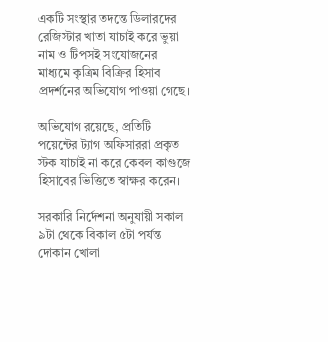একটি সংস্থার তদন্তে ডিলারদের রেজিস্টার খাতা যাচাই করে ভুয়া নাম ও টিপসই সংযোজনের মাধ্যমে কৃত্রিম বিক্রির হিসাব প্রদর্শনের অভিযোগ পাওয়া গেছে।

অভিযোগ রয়েছে, প্রতিটি পয়েন্টের ট্যাগ অফিসাররা প্রকৃত স্টক যাচাই না করে কেবল কাগুজে হিসাবের ভিত্তিতে স্বাক্ষর করেন।

সরকারি নির্দেশনা অনুযায়ী সকাল ৯টা থেকে বিকাল ৫টা পর্যন্ত দোকান খোলা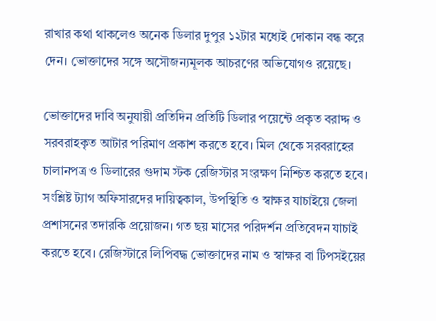রাখার কথা থাকলেও অনেক ডিলার দুপুর ১২টার মধ্যেই দোকান বন্ধ করে দেন। ভোক্তাদের সঙ্গে অসৌজন্যমূলক আচরণের অভিযোগও রয়েছে।

ভোক্তাদের দাবি অনুযায়ী প্রতিদিন প্রতিটি ডিলার পয়েন্টে প্রকৃত বরাদ্দ ও সরবরাহকৃত আটার পরিমাণ প্রকাশ করতে হবে। মিল থেকে সরবরাহের চালানপত্র ও ডিলারের গুদাম স্টক রেজিস্টার সংরক্ষণ নিশ্চিত করতে হবে। সংশ্লিষ্ট ট্যাগ অফিসারদের দায়িত্বকাল, উপস্থিতি ও স্বাক্ষর যাচাইয়ে জেলা প্রশাসনের তদারকি প্রয়োজন। গত ছয় মাসের পরিদর্শন প্রতিবেদন যাচাই করতে হবে। রেজিস্টারে লিপিবদ্ধ ভোক্তাদের নাম ও স্বাক্ষর বা টিপসইয়ের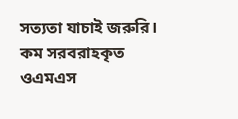সত্যতা যাচাই জরুরি। কম সরবরাহকৃত ওএমএস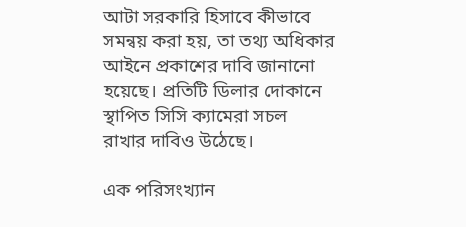আটা সরকারি হিসাবে কীভাবে সমন্বয় করা হয়, তা তথ্য অধিকার আইনে প্রকাশের দাবি জানানো হয়েছে। প্রতিটি ডিলার দোকানে স্থাপিত সিসি ক্যামেরা সচল রাখার দাবিও উঠেছে।

এক পরিসংখ্যান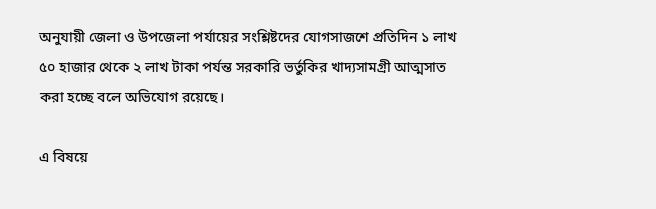অনুযায়ী জেলা ও উপজেলা পর্যায়ের সংশ্লিষ্টদের যোগসাজশে প্রতিদিন ১ লাখ ৫০ হাজার থেকে ২ লাখ টাকা পর্যন্ত সরকারি ভর্তুকির খাদ্যসামগ্রী আত্মসাত করা হচ্ছে বলে অভিযোগ রয়েছে।

এ বিষয়ে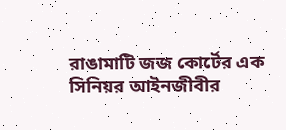রাঙামাটি জজ কোর্টের এক সিনিয়র আইনজীবীর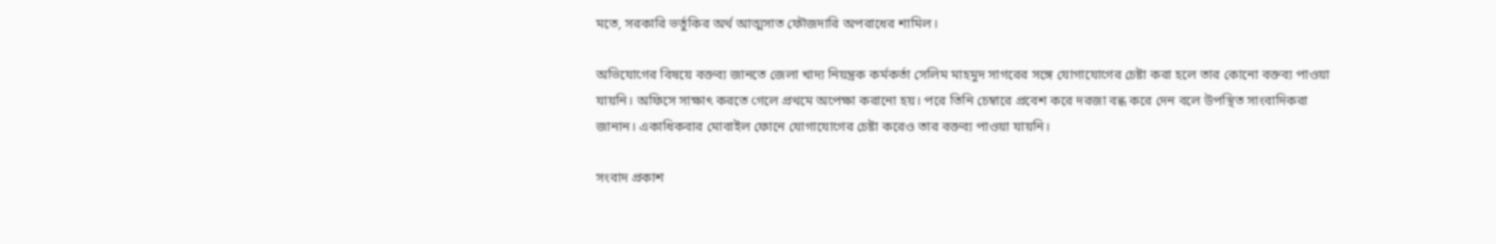মতে, সরকারি ভর্তুকির অর্থ আত্মসাত ফৌজদারি অপরাধের শামিল।

অভিযোগের বিষয়ে বক্তব্য জানতে জেলা খাদ্য নিয়ন্ত্রক কর্মকর্তা সেলিম মাহমুদ সাগরের সঙ্গে যোগাযোগের চেষ্টা করা হলে তার কোনো বক্তব্য পাওয়া যায়নি। অফিসে সাক্ষাৎ করতে গেলে প্রথমে অপেক্ষা করানো হয়। পরে তিনি চেম্বারে প্রবেশ করে দরজা বন্ধ করে দেন বলে উপস্থিত সাংবাদিকরা জানান। একাধিকবার মোবাইল ফোনে যোগাযোগের চেষ্টা করেও তার বক্তব্য পাওয়া যায়নি।

সংবাদ প্রকাশ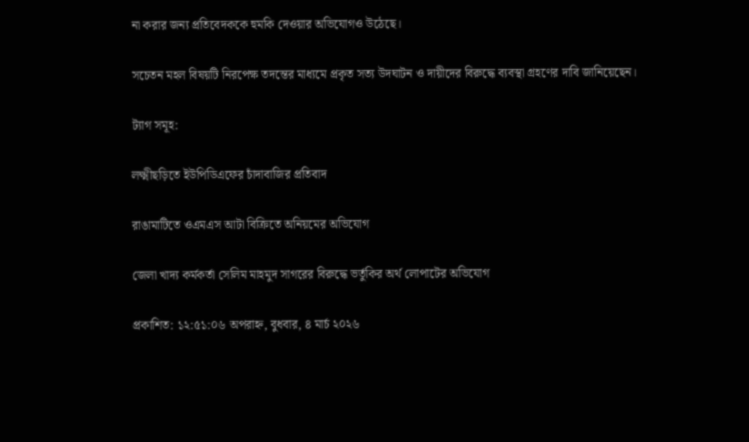না করার জন্য প্রতিবেদককে হুমকি দেওয়ার অভিযোগও উঠেছে।

সচেতন মহল বিষয়টি নিরপেক্ষ তদন্তের মাধ্যমে প্রকৃত সত্য উদঘাটন ও দায়ীদের বিরুদ্ধে ব্যবস্থা গ্রহণের দাবি জানিয়েছেন।

ট্যাগ সমূহ:

লক্ষ্মীছড়িতে ইউপিডিএফের চাঁদাবাজির প্রতিবাদ

রাঙামাটিতে ওএমএস আটা বিক্রিতে অনিয়মের অভিযোগ

জেলা খাদ্য কর্মকর্তা সেলিম মাহমুদ সাগরের বিরুদ্ধে ভর্তুকির অর্থ লোপাটের অভিযোগ

প্রকাশিত: ১২:৫১:০৬ অপরাহ্ন, বুধবার, ৪ মার্চ ২০২৬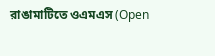রাঙামাটিতে ওএমএস (Open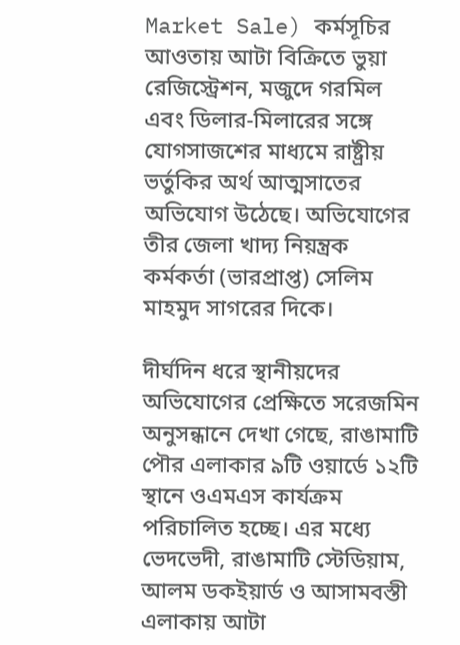Market Sale) কর্মসূচির আওতায় আটা বিক্রিতে ভুয়া রেজিস্ট্রেশন, মজুদে গরমিল এবং ডিলার-মিলারের সঙ্গে যোগসাজশের মাধ্যমে রাষ্ট্রীয় ভর্তুকির অর্থ আত্মসাতের অভিযোগ উঠেছে। অভিযোগের তীর জেলা খাদ্য নিয়ন্ত্রক কর্মকর্তা (ভারপ্রাপ্ত) সেলিম মাহমুদ সাগরের দিকে।

দীর্ঘদিন ধরে স্থানীয়দের অভিযোগের প্রেক্ষিতে সরেজমিন অনুসন্ধানে দেখা গেছে, রাঙামাটি পৌর এলাকার ৯টি ওয়ার্ডে ১২টি স্থানে ওএমএস কার্যক্রম পরিচালিত হচ্ছে। এর মধ্যে ভেদভেদী, রাঙামাটি স্টেডিয়াম, আলম ডকইয়ার্ড ও আসামবস্তী এলাকায় আটা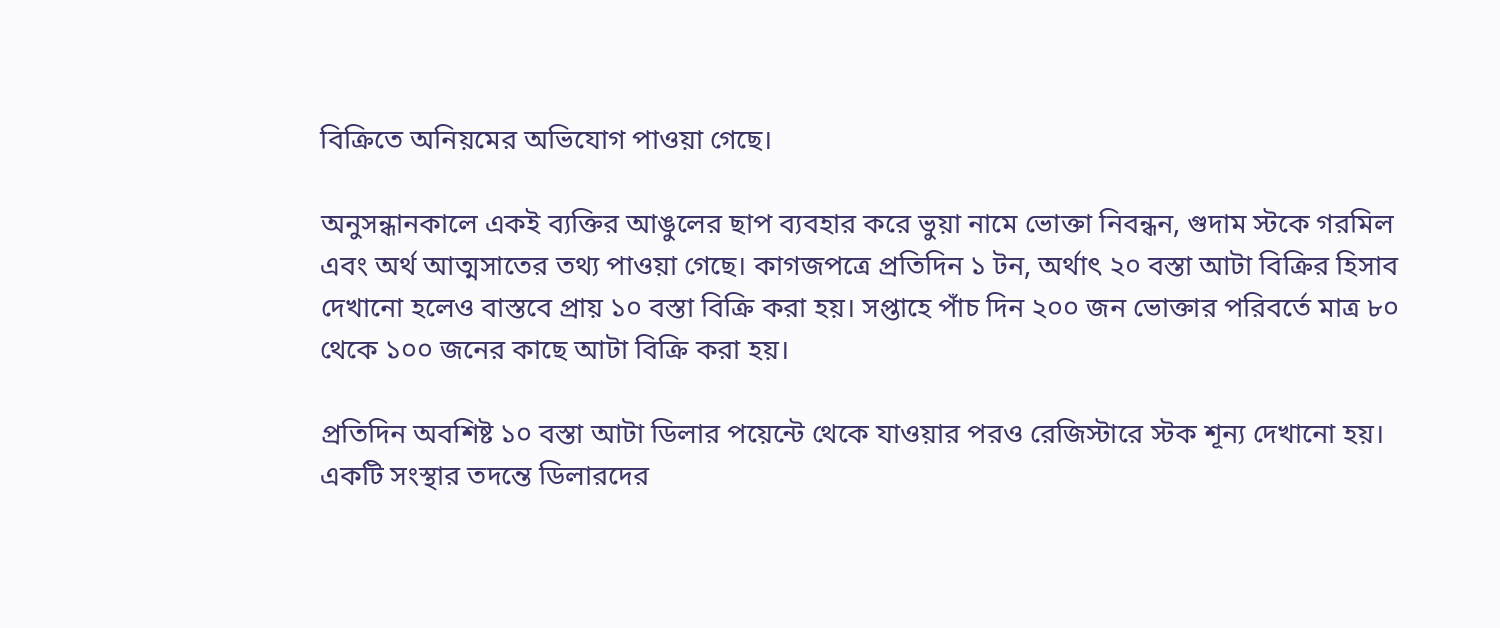বিক্রিতে অনিয়মের অভিযোগ পাওয়া গেছে।

অনুসন্ধানকালে একই ব্যক্তির আঙুলের ছাপ ব্যবহার করে ভুয়া নামে ভোক্তা নিবন্ধন, গুদাম স্টকে গরমিল এবং অর্থ আত্মসাতের তথ্য পাওয়া গেছে। কাগজপত্রে প্রতিদিন ১ টন, অর্থাৎ ২০ বস্তা আটা বিক্রির হিসাব দেখানো হলেও বাস্তবে প্রায় ১০ বস্তা বিক্রি করা হয়। সপ্তাহে পাঁচ দিন ২০০ জন ভোক্তার পরিবর্তে মাত্র ৮০ থেকে ১০০ জনের কাছে আটা বিক্রি করা হয়।

প্রতিদিন অবশিষ্ট ১০ বস্তা আটা ডিলার পয়েন্টে থেকে যাওয়ার পরও রেজিস্টারে স্টক শূন্য দেখানো হয়। একটি সংস্থার তদন্তে ডিলারদের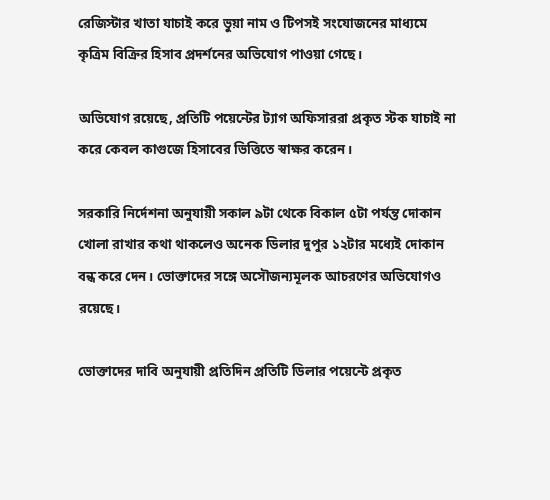রেজিস্টার খাতা যাচাই করে ভুয়া নাম ও টিপসই সংযোজনের মাধ্যমে কৃত্রিম বিক্রির হিসাব প্রদর্শনের অভিযোগ পাওয়া গেছে।

অভিযোগ রয়েছে, প্রতিটি পয়েন্টের ট্যাগ অফিসাররা প্রকৃত স্টক যাচাই না করে কেবল কাগুজে হিসাবের ভিত্তিতে স্বাক্ষর করেন।

সরকারি নির্দেশনা অনুযায়ী সকাল ৯টা থেকে বিকাল ৫টা পর্যন্ত দোকান খোলা রাখার কথা থাকলেও অনেক ডিলার দুপুর ১২টার মধ্যেই দোকান বন্ধ করে দেন। ভোক্তাদের সঙ্গে অসৌজন্যমূলক আচরণের অভিযোগও রয়েছে।

ভোক্তাদের দাবি অনুযায়ী প্রতিদিন প্রতিটি ডিলার পয়েন্টে প্রকৃত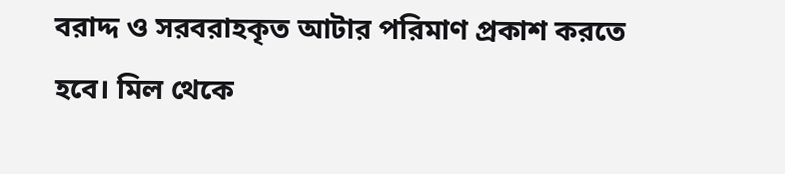বরাদ্দ ও সরবরাহকৃত আটার পরিমাণ প্রকাশ করতে হবে। মিল থেকে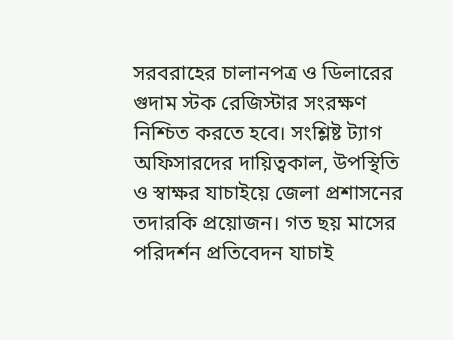সরবরাহের চালানপত্র ও ডিলারের গুদাম স্টক রেজিস্টার সংরক্ষণ নিশ্চিত করতে হবে। সংশ্লিষ্ট ট্যাগ অফিসারদের দায়িত্বকাল, উপস্থিতি ও স্বাক্ষর যাচাইয়ে জেলা প্রশাসনের তদারকি প্রয়োজন। গত ছয় মাসের পরিদর্শন প্রতিবেদন যাচাই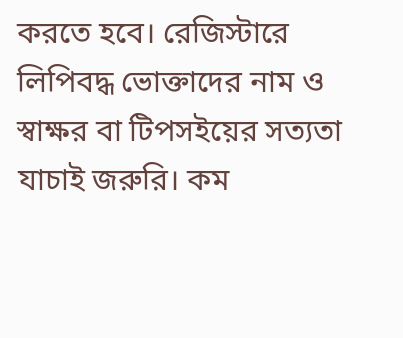করতে হবে। রেজিস্টারে লিপিবদ্ধ ভোক্তাদের নাম ও স্বাক্ষর বা টিপসইয়ের সত্যতা যাচাই জরুরি। কম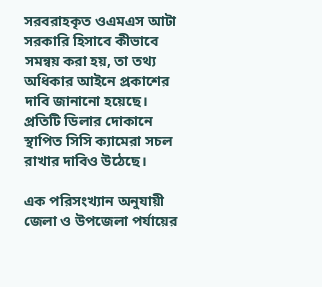সরবরাহকৃত ওএমএস আটা সরকারি হিসাবে কীভাবে সমন্বয় করা হয়, তা তথ্য অধিকার আইনে প্রকাশের দাবি জানানো হয়েছে। প্রতিটি ডিলার দোকানে স্থাপিত সিসি ক্যামেরা সচল রাখার দাবিও উঠেছে।

এক পরিসংখ্যান অনুযায়ী জেলা ও উপজেলা পর্যায়ের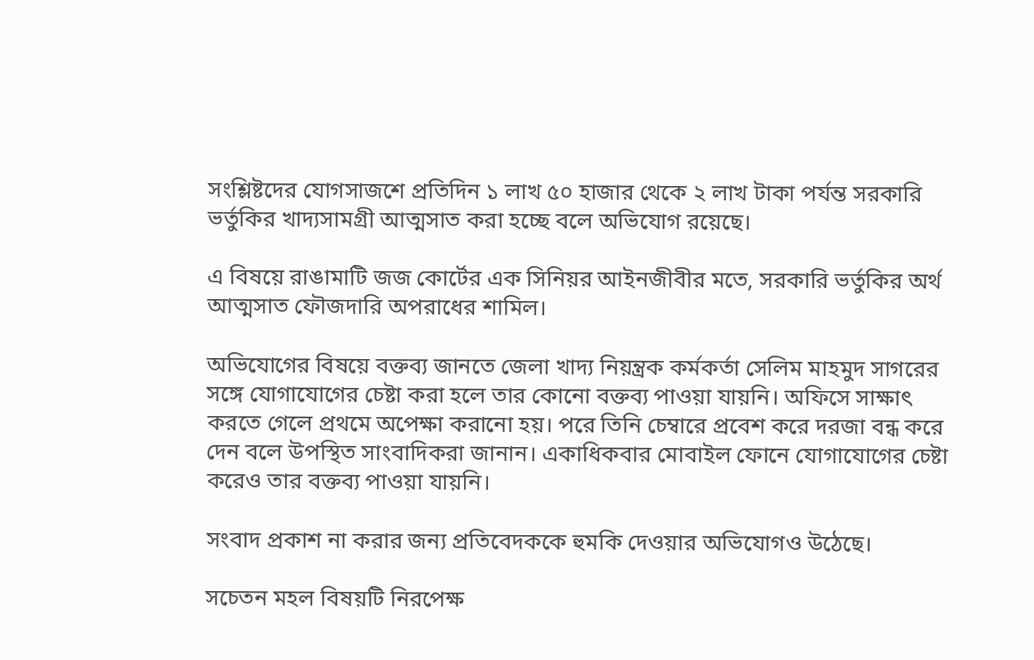সংশ্লিষ্টদের যোগসাজশে প্রতিদিন ১ লাখ ৫০ হাজার থেকে ২ লাখ টাকা পর্যন্ত সরকারি ভর্তুকির খাদ্যসামগ্রী আত্মসাত করা হচ্ছে বলে অভিযোগ রয়েছে।

এ বিষয়ে রাঙামাটি জজ কোর্টের এক সিনিয়র আইনজীবীর মতে, সরকারি ভর্তুকির অর্থ আত্মসাত ফৌজদারি অপরাধের শামিল।

অভিযোগের বিষয়ে বক্তব্য জানতে জেলা খাদ্য নিয়ন্ত্রক কর্মকর্তা সেলিম মাহমুদ সাগরের সঙ্গে যোগাযোগের চেষ্টা করা হলে তার কোনো বক্তব্য পাওয়া যায়নি। অফিসে সাক্ষাৎ করতে গেলে প্রথমে অপেক্ষা করানো হয়। পরে তিনি চেম্বারে প্রবেশ করে দরজা বন্ধ করে দেন বলে উপস্থিত সাংবাদিকরা জানান। একাধিকবার মোবাইল ফোনে যোগাযোগের চেষ্টা করেও তার বক্তব্য পাওয়া যায়নি।

সংবাদ প্রকাশ না করার জন্য প্রতিবেদককে হুমকি দেওয়ার অভিযোগও উঠেছে।

সচেতন মহল বিষয়টি নিরপেক্ষ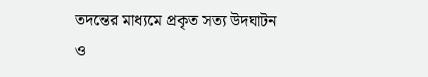তদন্তের মাধ্যমে প্রকৃত সত্য উদঘাটন ও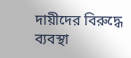দায়ীদের বিরুদ্ধে ব্যবস্থা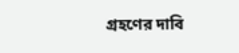গ্রহণের দাবি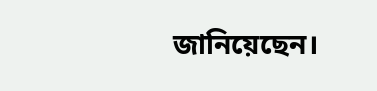জানিয়েছেন।